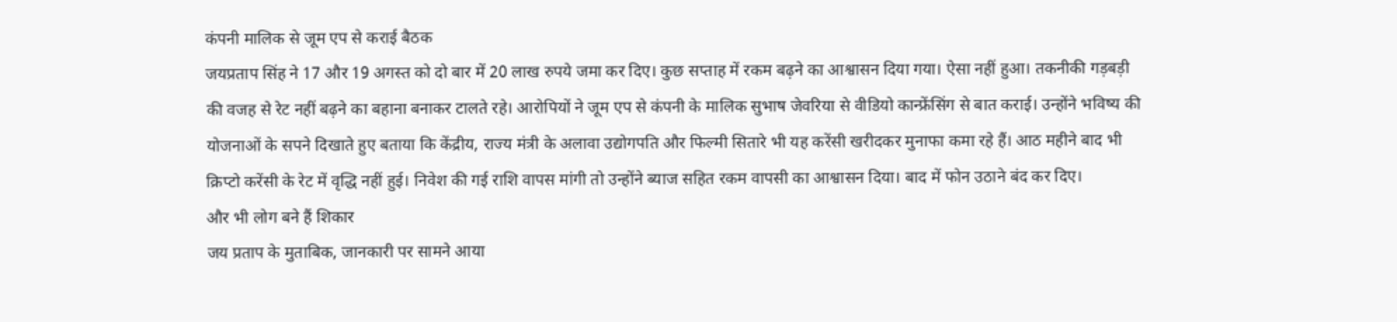कंपनी मालिक से जूम एप से कराई बैठक
जयप्रताप सिंह ने 17 और 19 अगस्त को दो बार में 20 लाख रुपये जमा कर दिए। कुछ सप्ताह में रकम बढ़ने का आश्वासन दिया गया। ऐसा नहीं हुआ। तकनीकी गड़बड़ी की वजह से रेट नहीं बढ़ने का बहाना बनाकर टालते रहे। आरोपियों ने जूम एप से कंपनी के मालिक सुभाष जेवरिया से वीडियो कान्फ्रेंसिंग से बात कराई। उन्होंने भविष्य की योजनाओं के सपने दिखाते हुए बताया कि केंद्रीय, राज्य मंत्री के अलावा उद्योगपति और फिल्मी सितारे भी यह करेंसी खरीदकर मुनाफा कमा रहे हैं। आठ महीने बाद भी क्रिप्टो करेंसी के रेट में वृद्धि नहीं हुई। निवेश की गई राशि वापस मांगी तो उन्होंने ब्याज सहित रकम वापसी का आश्वासन दिया। बाद में फोन उठाने बंद कर दिए।
और भी लोग बने हैं शिकार
जय प्रताप के मुताबिक, जानकारी पर सामने आया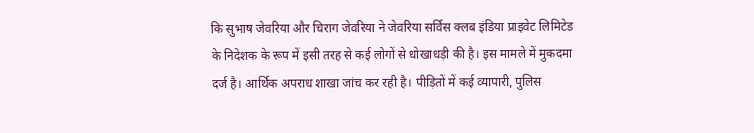कि सुभाष जेवरिया और चिराग जेवरिया ने जेवरिया सर्विस क्लब इंडिया प्राइवेट लिमिटेड के निदेशक के रूप में इसी तरह से कई लोगों से धोखाधड़ी की है। इस मामले में मुकदमा दर्ज है। आर्थिक अपराध शाखा जांच कर रही है। पीड़ितों में कई व्यापारी, पुलिस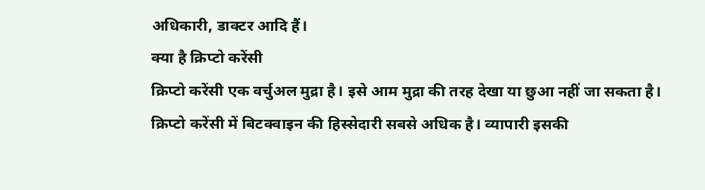अधिकारी, डाक्टर आदि हैं।
क्या है क्रिप्टो करेंसी
क्रिप्टो करेंसी एक वर्चुअल मुद्रा है। इसे आम मुद्रा की तरह देखा या छुआ नहीं जा सकता है। क्रिप्टो करेंसी में बिटक्वाइन की हिस्सेदारी सबसे अधिक है। व्यापारी इसकी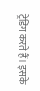ट्रेडिंग करते हैं। इसके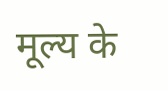मूल्य के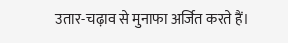उतार-चढ़ाव से मुनाफा अर्जित करते हैं।